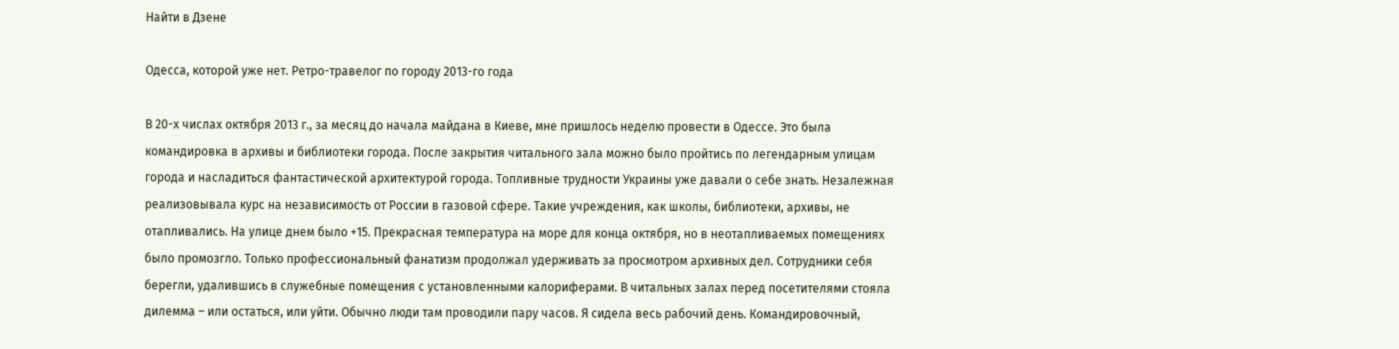Найти в Дзене

Одесса, которой уже нет. Ретро-травелог по городу 2013-го года

В 20-х числах октября 2013 г., за месяц до начала майдана в Киеве, мне пришлось неделю провести в Одессе. Это была командировка в архивы и библиотеки города. После закрытия читального зала можно было пройтись по легендарным улицам города и насладиться фантастической архитектурой города. Топливные трудности Украины уже давали о себе знать. Незалежная реализовывала курс на независимость от России в газовой сфере. Такие учреждения, как школы, библиотеки, архивы, не отапливались. На улице днем было +15. Прекрасная температура на море для конца октября, но в неотапливаемых помещениях было промозгло. Только профессиональный фанатизм продолжал удерживать за просмотром архивных дел. Сотрудники себя берегли, удалившись в служебные помещения с установленными калориферами. В читальных залах перед посетителями стояла дилемма – или остаться, или уйти. Обычно люди там проводили пару часов. Я сидела весь рабочий день. Командировочный,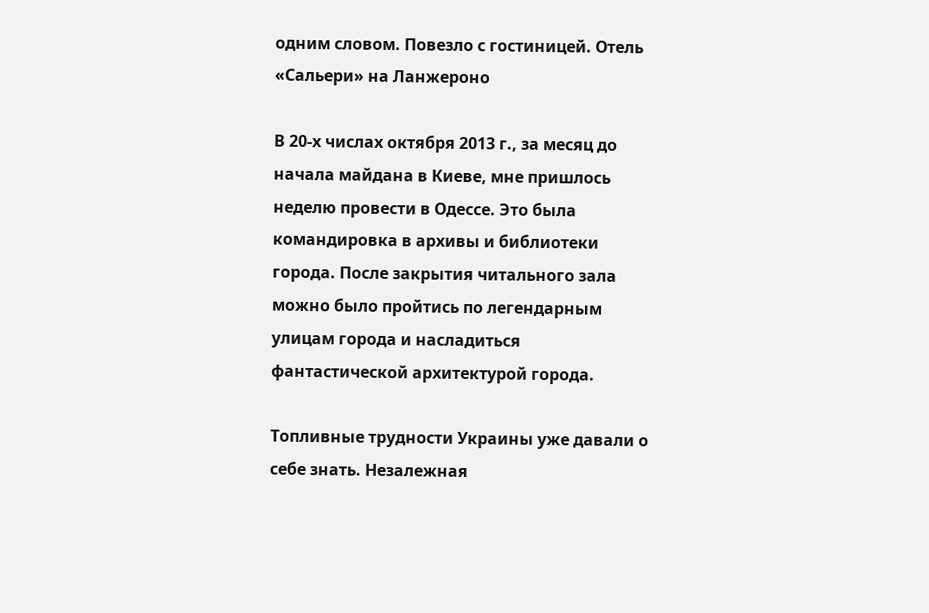одним словом. Повезло с гостиницей. Отель «Сальери» на Ланжероно

В 20-х числах октября 2013 г., за месяц до начала майдана в Киеве, мне пришлось неделю провести в Одессе. Это была командировка в архивы и библиотеки города. После закрытия читального зала можно было пройтись по легендарным улицам города и насладиться фантастической архитектурой города.

Топливные трудности Украины уже давали о себе знать. Незалежная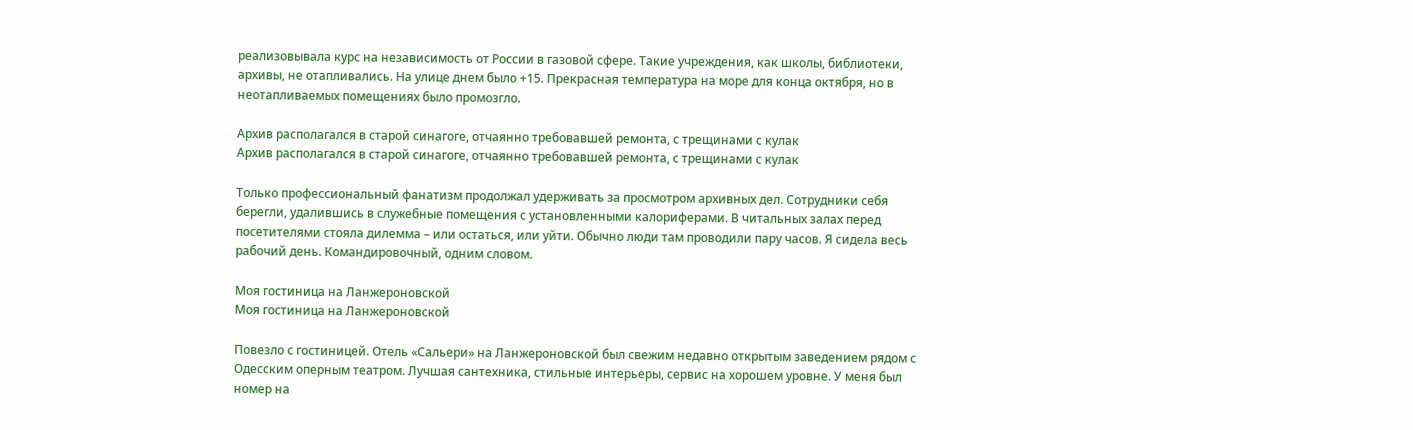реализовывала курс на независимость от России в газовой сфере. Такие учреждения, как школы, библиотеки, архивы, не отапливались. На улице днем было +15. Прекрасная температура на море для конца октября, но в неотапливаемых помещениях было промозгло.

Архив располагался в старой синагоге, отчаянно требовавшей ремонта, с трещинами с кулак
Архив располагался в старой синагоге, отчаянно требовавшей ремонта, с трещинами с кулак

Только профессиональный фанатизм продолжал удерживать за просмотром архивных дел. Сотрудники себя берегли, удалившись в служебные помещения с установленными калориферами. В читальных залах перед посетителями стояла дилемма – или остаться, или уйти. Обычно люди там проводили пару часов. Я сидела весь рабочий день. Командировочный, одним словом.

Моя гостиница на Ланжероновской
Моя гостиница на Ланжероновской

Повезло с гостиницей. Отель «Сальери» на Ланжероновской был свежим недавно открытым заведением рядом с Одесским оперным театром. Лучшая сантехника, стильные интерьеры, сервис на хорошем уровне. У меня был номер на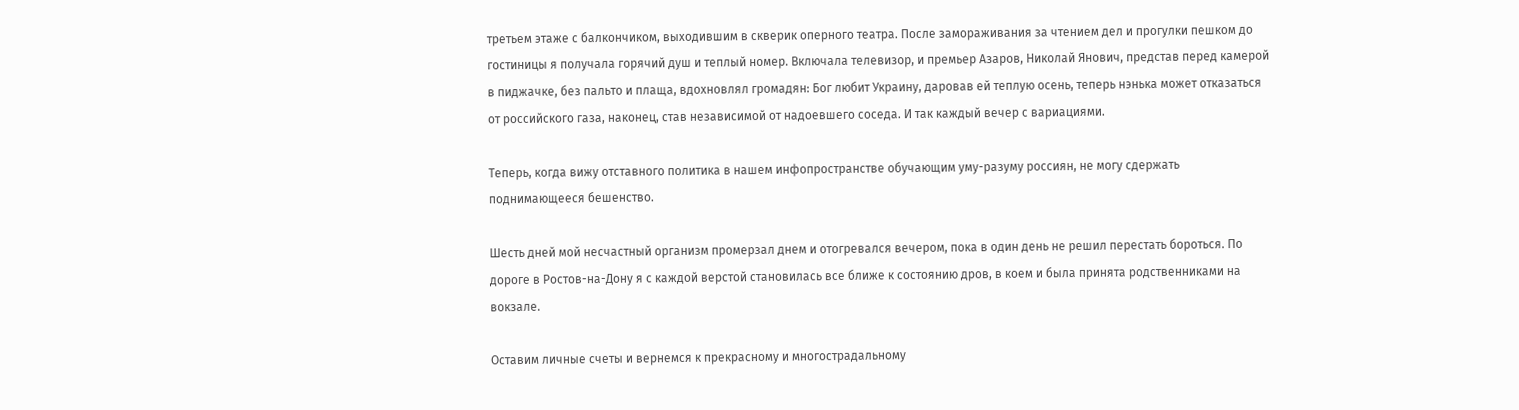третьем этаже с балкончиком, выходившим в скверик оперного театра. После замораживания за чтением дел и прогулки пешком до гостиницы я получала горячий душ и теплый номер. Включала телевизор, и премьер Азаров, Николай Янович, представ перед камерой в пиджачке, без пальто и плаща, вдохновлял громадян: Бог любит Украину, даровав ей теплую осень, теперь нэнька может отказаться от российского газа, наконец, став независимой от надоевшего соседа. И так каждый вечер с вариациями.

Теперь, когда вижу отставного политика в нашем инфопространстве обучающим уму-разуму россиян, не могу сдержать поднимающееся бешенство.

Шесть дней мой несчастный организм промерзал днем и отогревался вечером, пока в один день не решил перестать бороться. По дороге в Ростов-на-Дону я с каждой верстой становилась все ближе к состоянию дров, в коем и была принята родственниками на вокзале.

Оставим личные счеты и вернемся к прекрасному и многострадальному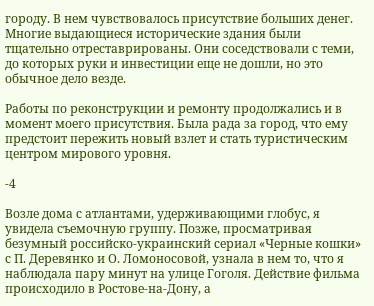городу. В нем чувствовалось присутствие больших денег. Многие выдающиеся исторические здания были тщательно отреставрированы. Они соседствовали с теми, до которых руки и инвестиции еще не дошли, но это обычное дело везде.

Работы по реконструкции и ремонту продолжались и в момент моего присутствия. Была рада за город, что ему предстоит пережить новый взлет и стать туристическим центром мирового уровня.

-4

Возле дома с атлантами, удерживающими глобус, я увидела съемочную группу. Позже, просматривая безумный российско-украинский сериал «Черные кошки» с П. Деревянко и О. Ломоносовой, узнала в нем то, что я наблюдала пару минут на улице Гоголя. Действие фильма происходило в Ростове-на-Дону, а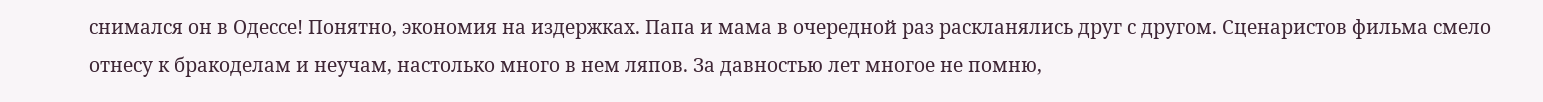снимался он в Одессе! Понятно, экономия на издержках. Папа и мама в очередной раз раскланялись друг с другом. Сценаристов фильма смело отнесу к бракоделам и неучам, настолько много в нем ляпов. За давностью лет многое не помню,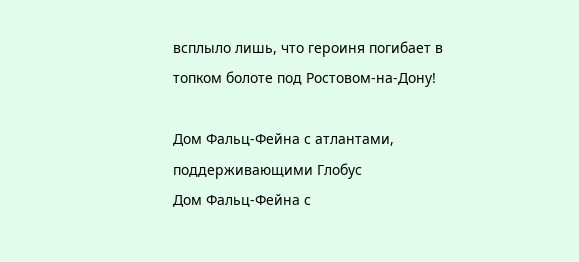всплыло лишь, что героиня погибает в топком болоте под Ростовом-на-Дону!

Дом Фальц-Фейна с атлантами, поддерживающими Глобус
Дом Фальц-Фейна с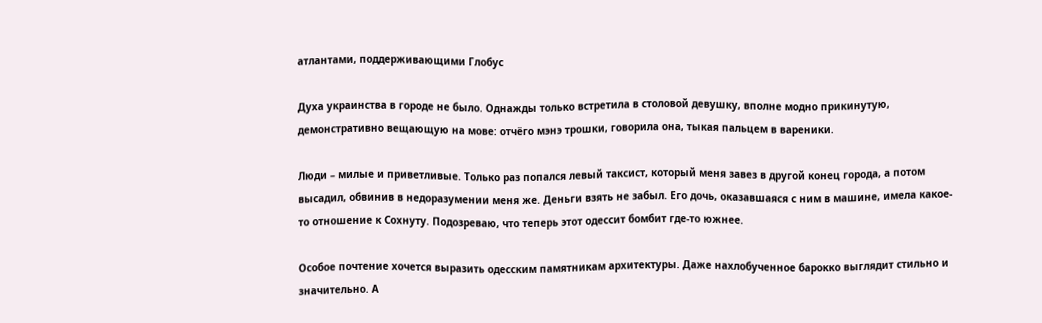атлантами, поддерживающими Глобус

Духа украинства в городе не было. Однажды только встретила в столовой девушку, вполне модно прикинутую, демонстративно вещающую на мове: отчёго мэнэ трошки, говорила она, тыкая пальцем в вареники.

Люди – милые и приветливые. Только раз попался левый таксист, который меня завез в другой конец города, а потом высадил, обвинив в недоразумении меня же. Деньги взять не забыл. Его дочь, оказавшаяся с ним в машине, имела какое-то отношение к Сохнуту. Подозреваю, что теперь этот одессит бомбит где-то южнее.

Особое почтение хочется выразить одесским памятникам архитектуры. Даже нахлобученное барокко выглядит стильно и значительно. А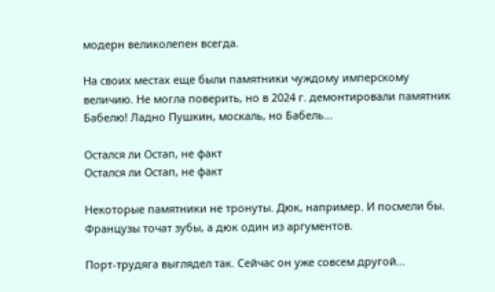модерн великолепен всегда.

На своих местах еще были памятники чуждому имперскому величию. Не могла поверить, но в 2024 г. демонтировали памятник Бабелю! Ладно Пушкин, москаль, но Бабель...

Остался ли Остап, не факт
Остался ли Остап, не факт

Некоторые памятники не тронуты. Дюк, например. И посмели бы. Французы точат зубы, а дюк один из аргументов.

Порт-трудяга выглядел так. Сейчас он уже совсем другой...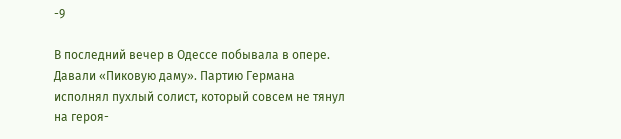-9

В последний вечер в Одессе побывала в опере. Давали «Пиковую даму». Партию Германа исполнял пухлый солист, который совсем не тянул на героя-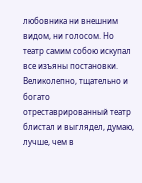любовника ни внешним видом, ни голосом. Но театр самим собою искупал все изъяны постановки. Великолепно, тщательно и богато отреставрированный театр блистал и выглядел, думаю, лучше, чем в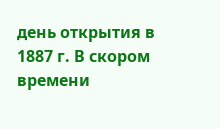день открытия в 1887 г. В скором времени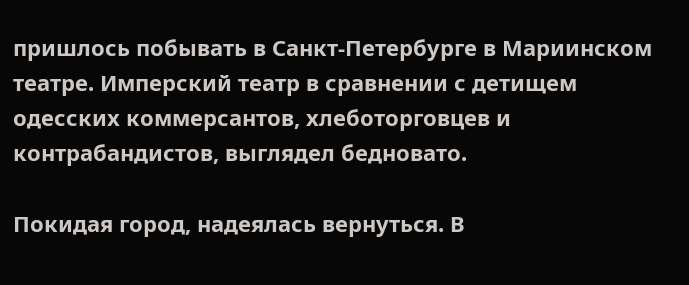пришлось побывать в Санкт-Петербурге в Мариинском театре. Имперский театр в сравнении с детищем одесских коммерсантов, хлеботорговцев и контрабандистов, выглядел бедновато.

Покидая город, надеялась вернуться. В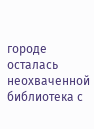городе осталась неохваченной библиотека с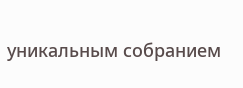уникальным собранием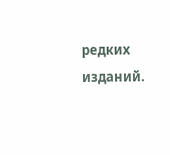редких изданий.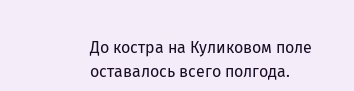До костра на Куликовом поле оставалось всего полгода.